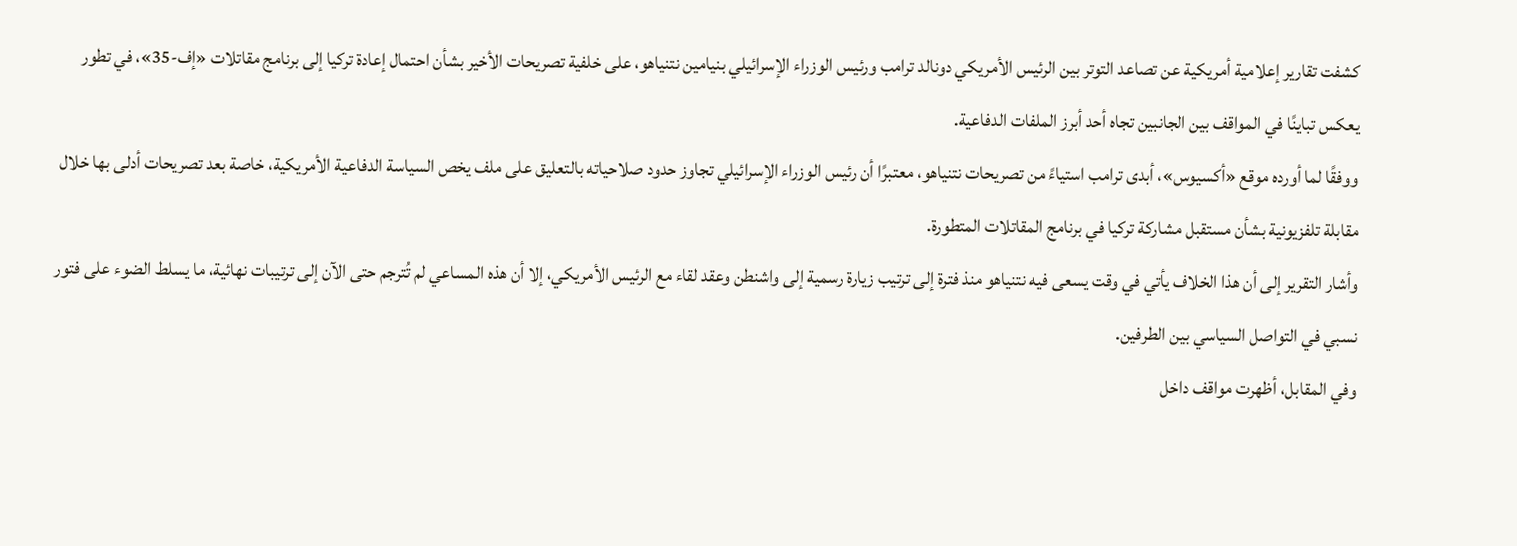كشفت تقارير إعلامية أمريكية عن تصاعد التوتر بين الرئيس الأمريكي دونالد ترامب ورئيس الوزراء الإسرائيلي بنيامين نتنياهو، على خلفية تصريحات الأخير بشأن احتمال إعادة تركيا إلى برنامج مقاتلات «إف-35»، في تطور يعكس تباينًا في المواقف بين الجانبين تجاه أحد أبرز الملفات الدفاعية.
ووفقًا لما أورده موقع «أكسيوس»، أبدى ترامب استياءً من تصريحات نتنياهو، معتبرًا أن رئيس الوزراء الإسرائيلي تجاوز حدود صلاحياته بالتعليق على ملف يخص السياسة الدفاعية الأمريكية، خاصة بعد تصريحات أدلى بها خلال مقابلة تلفزيونية بشأن مستقبل مشاركة تركيا في برنامج المقاتلات المتطورة.
وأشار التقرير إلى أن هذا الخلاف يأتي في وقت يسعى فيه نتنياهو منذ فترة إلى ترتيب زيارة رسمية إلى واشنطن وعقد لقاء مع الرئيس الأمريكي، إلا أن هذه المساعي لم تُترجم حتى الآن إلى ترتيبات نهائية، ما يسلط الضوء على فتور نسبي في التواصل السياسي بين الطرفين.
وفي المقابل، أظهرت مواقف داخل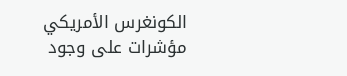الكونغرس الأمريكي مؤشرات على وجود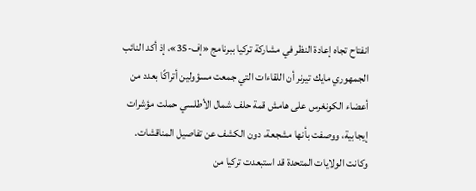انفتاح تجاه إعادة النظر في مشاركة تركيا ببرنامج «إف-35»، إذ أكد النائب الجمهوري مايك تيرنر أن اللقاءات التي جمعت مسؤولين أتراكًا بعدد من أعضاء الكونغرس على هامش قمة حلف شمال الأطلسي حملت مؤشرات إيجابية، ووصفت بأنها مشجعة، دون الكشف عن تفاصيل المناقشات.
وكانت الولايات المتحدة قد استبعدت تركيا من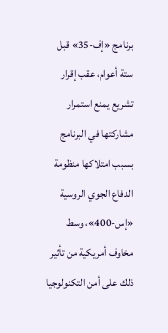برنامج «إف-35» قبل ستة أعوام، عقب إقرار تشريع يمنع استمرار مشاركتها في البرنامج بسبب امتلاكها منظومة الدفاع الجوي الروسية «إس-400»، وسط مخاوف أمريكية من تأثير ذلك على أمن التكنولوجيا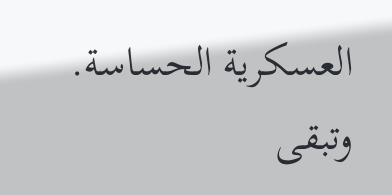العسكرية الحساسة.
وتبقى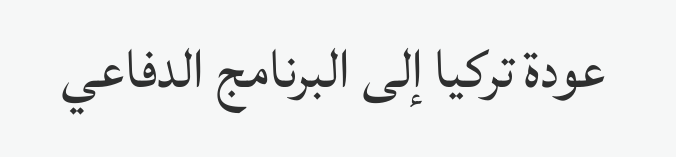عودة تركيا إلى البرنامج الدفاعي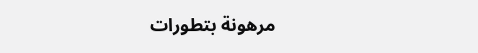مرهونة بتطورات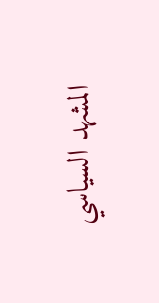المشهد السياسي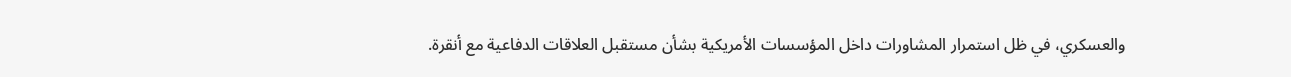والعسكري، في ظل استمرار المشاورات داخل المؤسسات الأمريكية بشأن مستقبل العلاقات الدفاعية مع أنقرة.